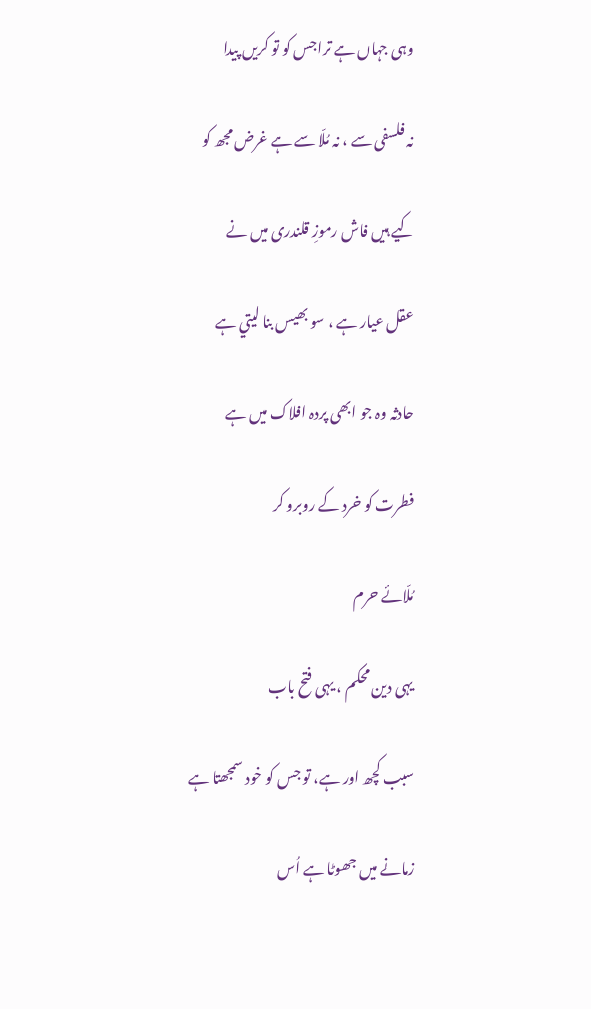وہی جہاں ہے تراجس کو تو کریں پیدا

نہ فلسفی سے ، نہ مُلّا سے ہے غرض مجھ کو

کيے ہيں فاش رموزِ قلندری ميں نے

عقل عيار ہے ، سو بھيس بنا ليتي ہے

حادثہ وہ جو ابھی پردہ افلاک ميں ہے

فطرت کو خرد کے روبرو کر

مُلّائے حرم

يہی دين محکم ، يہی فتح باب

سبب کچھ اور ہے، تو جس کو خود سمجھتا ہے

زمانے میں جھوٹا ہے اُس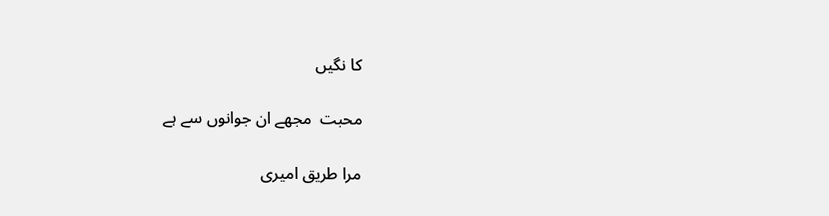کا نگیں

محبت  مجھے ان جوانوں سے ہے

مرا طريق اميری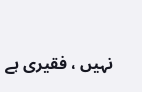نہيں ، فقيری ہے